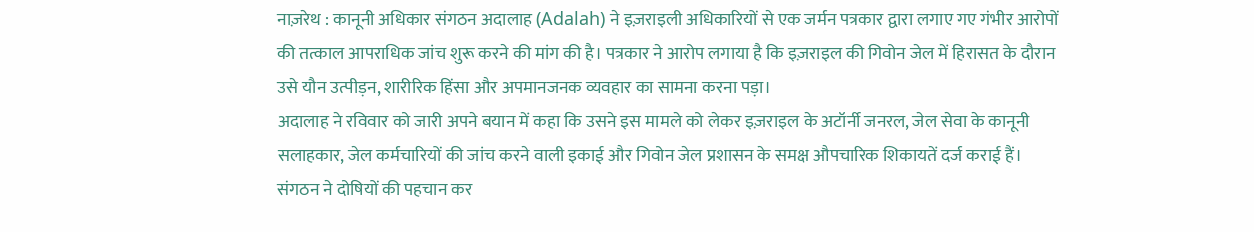नाज़रेथ : कानूनी अधिकार संगठन अदालाह (Adalah) ने इज़राइली अधिकारियों से एक जर्मन पत्रकार द्वारा लगाए गए गंभीर आरोपों की तत्काल आपराधिक जांच शुरू करने की मांग की है। पत्रकार ने आरोप लगाया है कि इज़राइल की गिवोन जेल में हिरासत के दौरान उसे यौन उत्पीड़न, शारीरिक हिंसा और अपमानजनक व्यवहार का सामना करना पड़ा।
अदालाह ने रविवार को जारी अपने बयान में कहा कि उसने इस मामले को लेकर इज़राइल के अटॉर्नी जनरल, जेल सेवा के कानूनी सलाहकार, जेल कर्मचारियों की जांच करने वाली इकाई और गिवोन जेल प्रशासन के समक्ष औपचारिक शिकायतें दर्ज कराई हैं। संगठन ने दोषियों की पहचान कर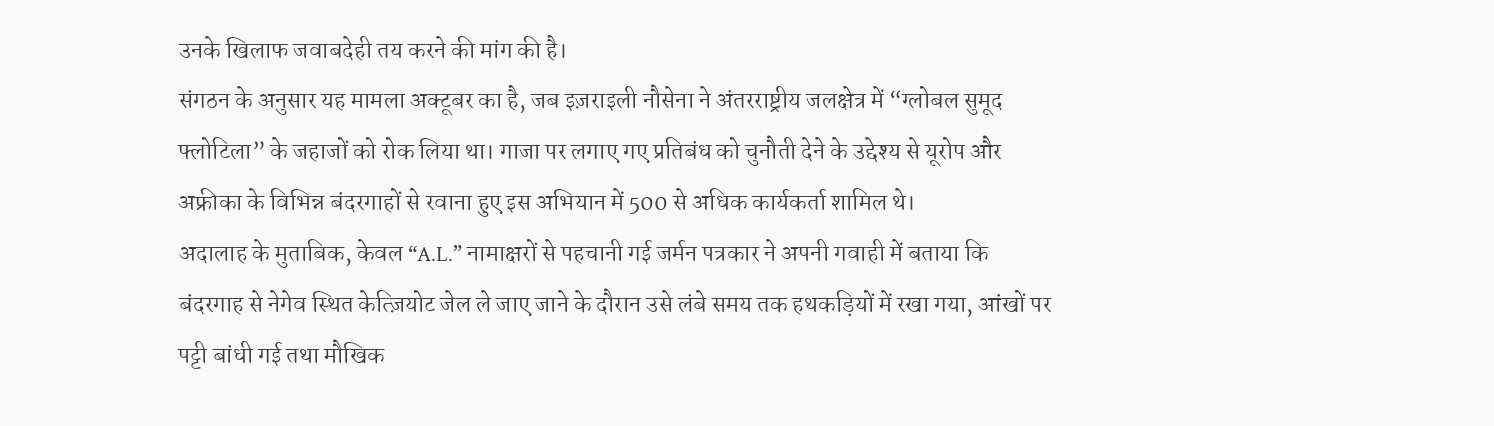उनके खिलाफ जवाबदेही तय करने की मांग की है।
संगठन के अनुसार यह मामला अक्टूबर का है, जब इज़राइली नौसेना ने अंतरराष्ट्रीय जलक्षेत्र में “ग्लोबल सुमूद फ्लोटिला” के जहाजों को रोक लिया था। गाजा पर लगाए गए प्रतिबंध को चुनौती देने के उद्देश्य से यूरोप और अफ्रीका के विभिन्न बंदरगाहों से रवाना हुए इस अभियान में 500 से अधिक कार्यकर्ता शामिल थे।
अदालाह के मुताबिक, केवल “A.L.” नामाक्षरों से पहचानी गई जर्मन पत्रकार ने अपनी गवाही में बताया कि बंदरगाह से नेगेव स्थित केत्ज़ियोट जेल ले जाए जाने के दौरान उसे लंबे समय तक हथकड़ियों में रखा गया, आंखों पर पट्टी बांधी गई तथा मौखिक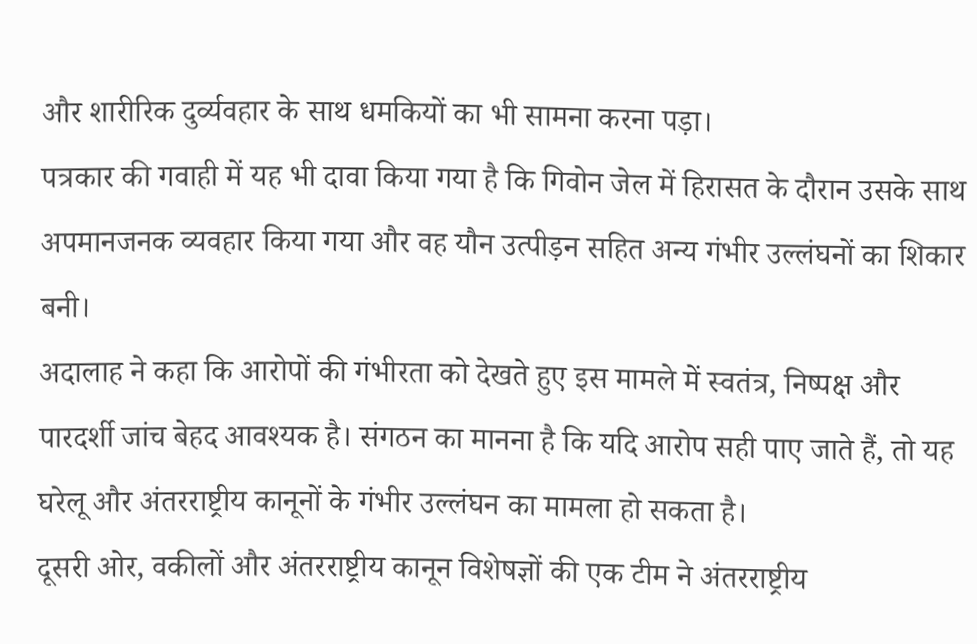और शारीरिक दुर्व्यवहार के साथ धमकियों का भी सामना करना पड़ा।
पत्रकार की गवाही में यह भी दावा किया गया है कि गिवोन जेल में हिरासत के दौरान उसके साथ अपमानजनक व्यवहार किया गया और वह यौन उत्पीड़न सहित अन्य गंभीर उल्लंघनों का शिकार बनी।
अदालाह ने कहा कि आरोपों की गंभीरता को देखते हुए इस मामले में स्वतंत्र, निष्पक्ष और पारदर्शी जांच बेहद आवश्यक है। संगठन का मानना है कि यदि आरोप सही पाए जाते हैं, तो यह घरेलू और अंतरराष्ट्रीय कानूनों के गंभीर उल्लंघन का मामला हो सकता है।
दूसरी ओर, वकीलों और अंतरराष्ट्रीय कानून विशेषज्ञों की एक टीम ने अंतरराष्ट्रीय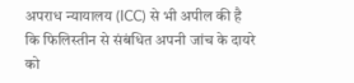अपराध न्यायालय (ICC) से भी अपील की है कि फिलिस्तीन से संबंधित अपनी जांच के दायरे को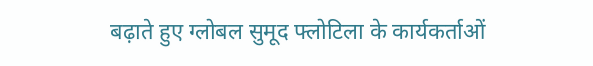बढ़ाते हुए ग्लोबल सुमूद फ्लोटिला के कार्यकर्ताओं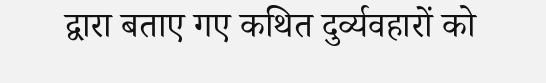द्वारा बताए गए कथित दुर्व्यवहारों को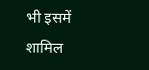भी इसमें शामिल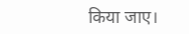किया जाए।